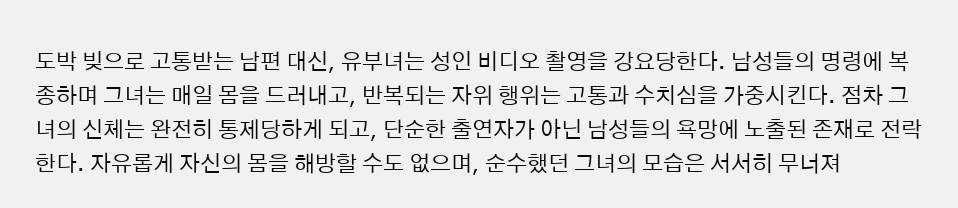도박 빚으로 고통받는 남편 대신, 유부녀는 성인 비디오 촬영을 강요당한다. 남성들의 명령에 복종하며 그녀는 매일 몸을 드러내고, 반복되는 자위 행위는 고통과 수치심을 가중시킨다. 점차 그녀의 신체는 완전히 통제당하게 되고, 단순한 출연자가 아닌 남성들의 욕망에 노출된 존재로 전락한다. 자유롭게 자신의 몸을 해방할 수도 없으며, 순수했던 그녀의 모습은 서서히 무너져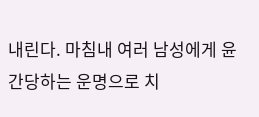내린다. 마침내 여러 남성에게 윤간당하는 운명으로 치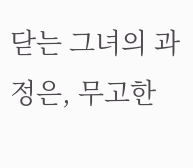닫는 그녀의 과정은, 무고한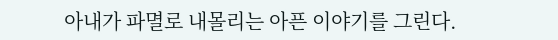아내가 파멸로 내몰리는 아픈 이야기를 그린다.